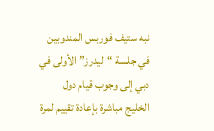نبه ستيف فوربس المندوبين في جلسة “ليدرز” الأولى في دبي إلى وجوب قيام دول الخليج مباشرة بإعادة تقييم لمرة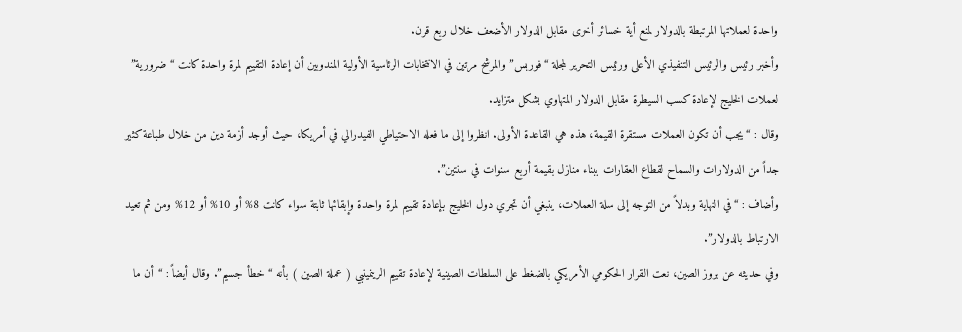واحدة لعملاتها المرتبطة بالدولار لمنع أية خسائر أخرى مقابل الدولار الأضعف خلال ربع قرن.
وأخبر رئيس والرئيس التنفيذي الأعلى ورئيس التحرير لمجلة “فوربس” والمرشح مرتين في الانتخابات الرئاسية الأولية المندوبين أن إعادة التقييم لمرة واحدة كانت “ضرورية” لعملات الخليج لإعادة كسب السيطرة مقابل الدولار المتهاوي بشكل متزايد.
وقال : “يجب أن تكون العملات مستقرة القيمة، هذه هي القاعدة الأولى. انظروا إلى ما فعله الاحتياطي الفيدرالي في أمريكا، حيث أوجد أزمة دين من خلال طباعة كثير جداً من الدولارات والسماح لقطاع العقارات ببناء منازل بقيمة أربع سنوات في سنتين”.
وأضاف : “في النهاية وبدلاً من التوجه إلى سلة العملات، ينبغي أن تجري دول الخليج بإعادة تقييم لمرة واحدة وإبقائها ثابتة سواء كانت 8% أو 10% أو 12% ومن ثم تعيد الارتباط بالدولار”.
وفي حديثه عن بروز الصين، نعت القرار الحكومي الأمريكي بالضغط على السلطات الصينية لإعادة تقييم الرينمينبي ( عملة الصين ) بأنه “خطأ جسيم”. وقال أيضاً : “أن ما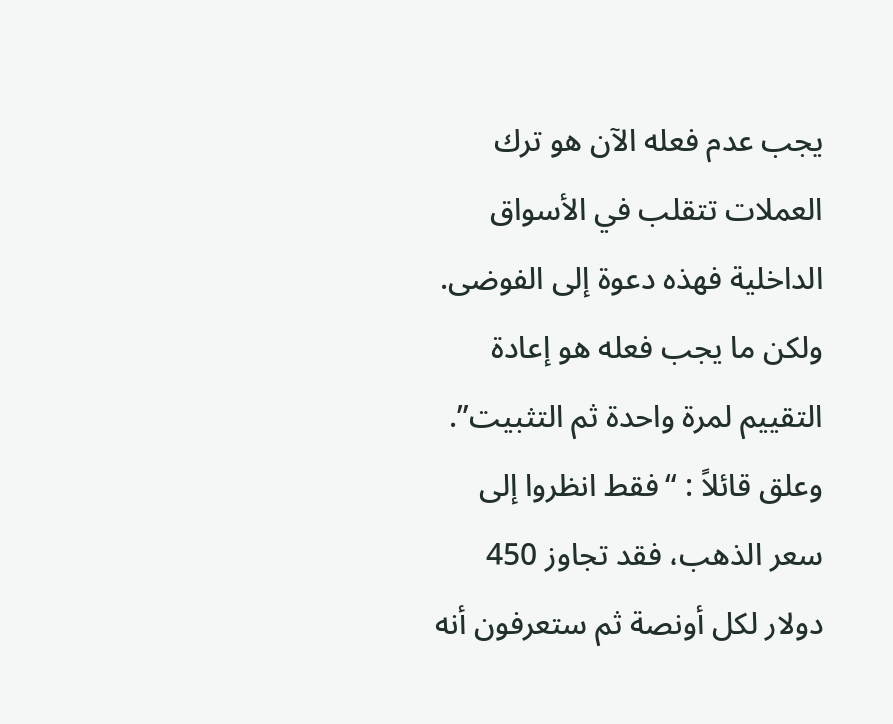يجب عدم فعله الآن هو ترك العملات تتقلب في الأسواق الداخلية فهذه دعوة إلى الفوضى. ولكن ما يجب فعله هو إعادة التقييم لمرة واحدة ثم التثبيت”.
وعلق قائلاً : “فقط انظروا إلى سعر الذهب، فقد تجاوز 450 دولار لكل أونصة ثم ستعرفون أنه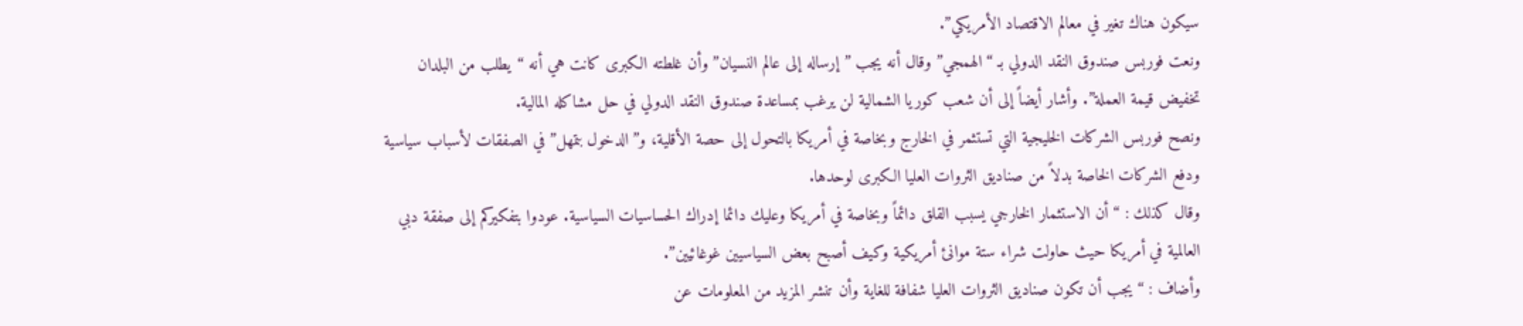سيكون هناك تغير في معالم الاقتصاد الأمريكي”.
ونعت فوربس صندوق النقد الدولي بـ “الهمجي” وقال أنه يجب ” إرساله إلى عالم النسيان” وأن غلطته الكبرى كانت هي أنه “يطلب من البلدان تخفيض قيمة العملة”. وأشار أيضاً إلى أن شعب كوريا الشمالية لن يرغب بمساعدة صندوق النقد الدولي في حل مشاكله المالية.
ونصح فوربس الشركات الخليجية التي تستثمر في الخارج وبخاصة في أمريكا بالتحول إلى حصة الأقلية، و”الدخول بتمهل” في الصفقات لأسباب سياسية ودفع الشركات الخاصة بدلاً من صناديق الثروات العليا الكبرى لوحدها.
وقال كذلك : “أن الاستثمار الخارجي يسبب القلق دائماً وبخاصة في أمريكا وعليك دائما إدراك الحساسيات السياسية. عودوا بتفكيركم إلى صفقة دبي العالمية في أمريكا حيث حاولت شراء ستة موانئ أمريكية وكيف أصبح بعض السياسيين غوغائيين”.
وأضاف : “يجب أن تكون صناديق الثروات العليا شفافة للغاية وأن تنشر المزيد من المعلومات عن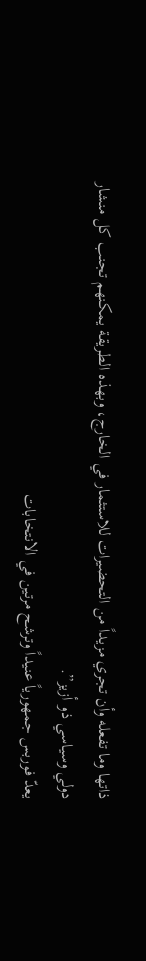ذاتها وما تفعله وأن تجري مزيداً من التحضيرات للاستثمار في الخارج، وبهذه الطريقة يمكنهم تجنب كل منشار دولي وسياسي ذو أزيز”.
يعدّ فوربس جمهورياً عنيداً وترشح مرتين في الانتخابات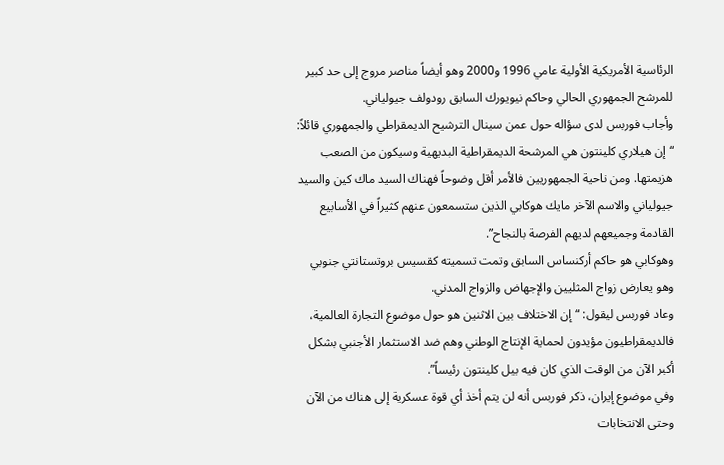الرئاسية الأمريكية الأولية عامي 1996 و2000 وهو أيضاً مناصر مروج إلى حد كبير للمرشح الجمهوري الحالي وحاكم نيويورك السابق رودولف جيولياني.
وأجاب فوربس لدى سؤاله حول عمن سينال الترشيح الديمقراطي والجمهوري قائلاً: “إن هيلاري كلينتون هي المرشحة الديمقراطية البديهية وسيكون من الصعب هزيمتها. ومن ناحية الجمهوريين فالأمر أقل وضوحاً فهناك السيد ماك كين والسيد جيولياني والاسم الآخر مايك هوكابي الذين ستسمعون عنهم كثيراً في الأسابيع القادمة وجميعهم لديهم الفرصة بالنجاح”.
وهوكابي هو حاكم أركنساس السابق وتمت تسميته كقسيس بروتستانتي جنوبي وهو يعارض زواج المثليين والإجهاض والزواج المدني.
وعاد فوربس ليقول: “إن الاختلاف بين الاثنين هو حول موضوع التجارة العالمية، فالديمقراطيون مؤيدون لحماية الإنتاج الوطني وهم ضد الاستثمار الأجنبي بشكل أكبر الآن من الوقت الذي كان فيه بيل كلينتون رئيساً”.
وفي موضوع إيران، ذكر فوربس أنه لن يتم أخذ أي قوة عسكرية إلى هناك من الآن وحتى الانتخابات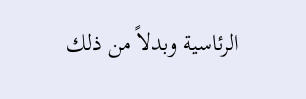الرئاسية وبدلاً من ذلك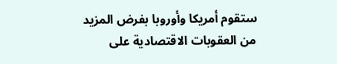ستقوم أمريكا وأوروبا بفرض المزيد من العقوبات الاقتصادية على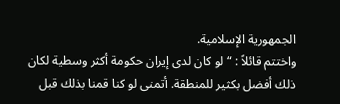الجمهورية الإسلامية.
واختتم قائلاً : “لو كان لدى إيران حكومة أكثر وسطية لكان ذلك أفضل بكثير للمنطقة. أتمنى لو كنا قمنا بذلك قبل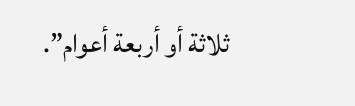ثلاثة أو أربعة أعوام”.